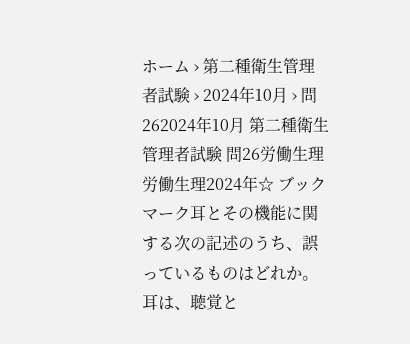ホーム › 第二種衛生管理者試験 › 2024年10月 › 問262024年10月 第二種衛生管理者試験 問26労働生理労働生理2024年☆ ブックマーク耳とその機能に関する次の記述のうち、誤っているものはどれか。耳は、聴覚と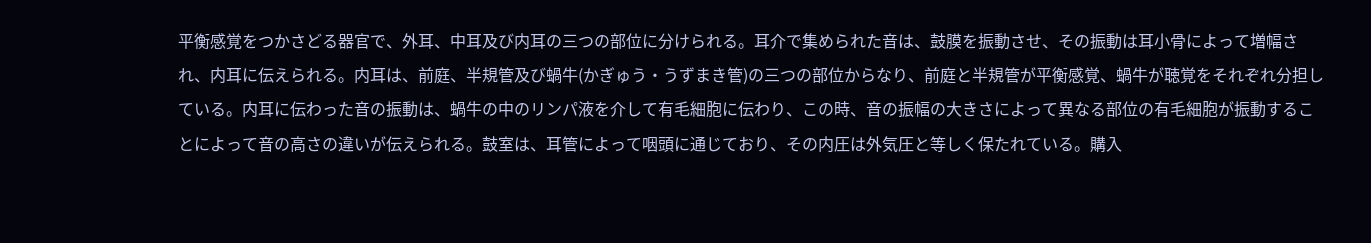平衡感覚をつかさどる器官で、外耳、中耳及び内耳の三つの部位に分けられる。耳介で集められた音は、鼓膜を振動させ、その振動は耳小骨によって増幅され、内耳に伝えられる。内耳は、前庭、半規管及び蝸牛(かぎゅう・うずまき管)の三つの部位からなり、前庭と半規管が平衡感覚、蝸牛が聴覚をそれぞれ分担している。内耳に伝わった音の振動は、蝸牛の中のリンパ液を介して有毛細胞に伝わり、この時、音の振幅の大きさによって異なる部位の有毛細胞が振動することによって音の高さの違いが伝えられる。鼓室は、耳管によって咽頭に通じており、その内圧は外気圧と等しく保たれている。購入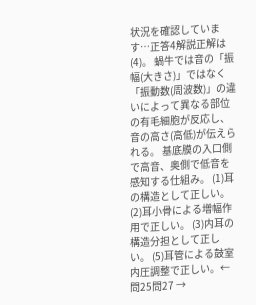状況を確認しています…正答4解説正解は(4)。 蝸牛では音の「振幅(大きさ)」ではなく「振動数(周波数)」の違いによって異なる部位の有毛細胞が反応し、音の高さ(高低)が伝えられる。 基底膜の入口側で高音、奥側で低音を感知する仕組み。 (1)耳の構造として正しい。 (2)耳小骨による増幅作用で正しい。 (3)内耳の構造分担として正しい。 (5)耳管による鼓室内圧調整で正しい。← 問25問27 →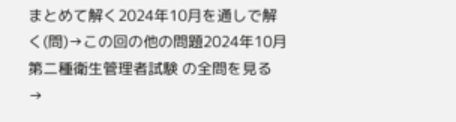まとめて解く2024年10月を通しで解く(問)→この回の他の問題2024年10月 第二種衛生管理者試験 の全問を見る →